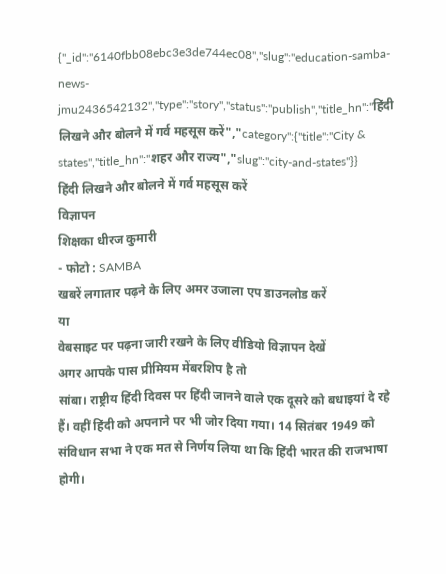{"_id":"6140fbb08ebc3e3de744ec08","slug":"education-samba-news-jmu2436542132","type":"story","status":"publish","title_hn":"हिंदी लिखने और बोलने में गर्व महसूस करें","category":{"title":"City & states","title_hn":"शहर और राज्य","slug":"city-and-states"}}
हिंदी लिखने और बोलने में गर्व महसूस करें
विज्ञापन
शिक्षका धीरज कुमारी
- फोटो : SAMBA
खबरें लगातार पढ़ने के लिए अमर उजाला एप डाउनलोड करें
या
वेबसाइट पर पढ़ना जारी रखने के लिए वीडियो विज्ञापन देखें
अगर आपके पास प्रीमियम मेंबरशिप है तो
सांबा। राष्ट्रीय हिंदी दिवस पर हिंदी जानने वाले एक दूसरे को बधाइयां दे रहे हैं। वहीं हिंदी को अपनाने पर भी जोर दिया गया। 14 सितंबर 1949 को संविधान सभा ने एक मत से निर्णय लिया था कि हिंदी भारत की राजभाषा होगी।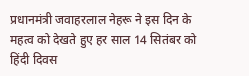प्रधानमंत्री जवाहरलाल नेहरू ने इस दिन के महत्व को देखते हुए हर साल 14 सितंबर को हिंदी दिवस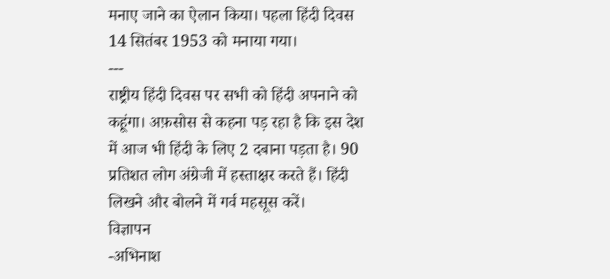मनाए जाने का ऐलान किया। पहला हिंदी दिवस 14 सितंबर 1953 को मनाया गया।
---
राष्ट्रीय हिंदी दिवस पर सभी को हिंदी अपनाने को कहूंगा। अफ़सोस से कहना पड़ रहा है कि इस देश में आज भी हिंदी के लिए 2 दबाना पड़ता है। 90 प्रतिशत लोग अंग्रेजी में हस्ताक्षर करते हैं। हिंदी लिखने और बोलने में गर्व महसूस करें।
विज्ञापन
-अभिनाश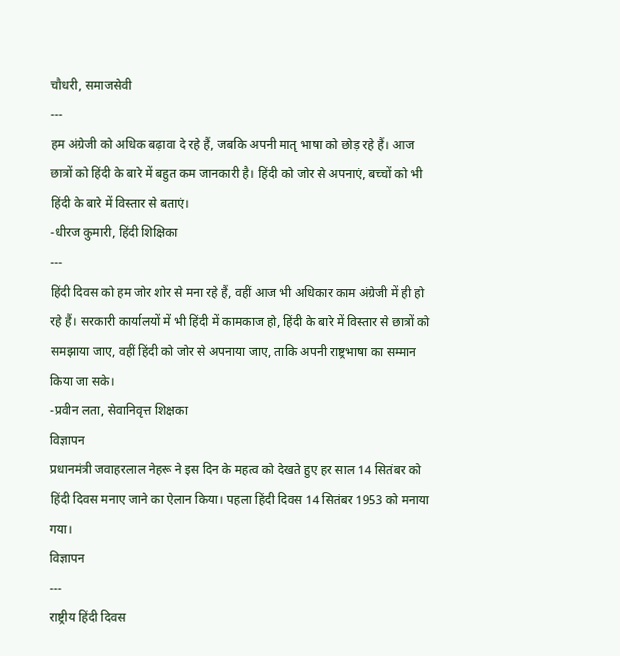चौधरी, समाजसेवी
---
हम अंग्रेजी को अधिक बढ़ावा दे रहे हैं, जबकि अपनी मातृ भाषा को छोड़ रहे हैं। आज छात्रों को हिंदी के बारे में बहुत कम जानकारी है। हिंदी को जोर से अपनाएं, बच्चों को भी हिंदी के बारे में विस्तार से बताएं।
-धीरज कुमारी, हिंदी शिक्षिका
---
हिंदी दिवस को हम जोर शोर से मना रहे हैं, वहीं आज भी अधिकार काम अंग्रेजी में ही हो रहे हैं। सरकारी कार्यालयों में भी हिंदी में कामकाज हो, हिंदी के बारे में विस्तार से छात्रों को समझाया जाए, वहीं हिंदी को जोर से अपनाया जाए, ताकि अपनी राष्ट्रभाषा का सम्मान किया जा सके।
-प्रवीन लता, सेवानिवृत्त शिक्षका
विज्ञापन
प्रधानमंत्री जवाहरलाल नेहरू ने इस दिन के महत्व को देखते हुए हर साल 14 सितंबर को हिंदी दिवस मनाए जाने का ऐलान किया। पहला हिंदी दिवस 14 सितंबर 1953 को मनाया गया।
विज्ञापन
---
राष्ट्रीय हिंदी दिवस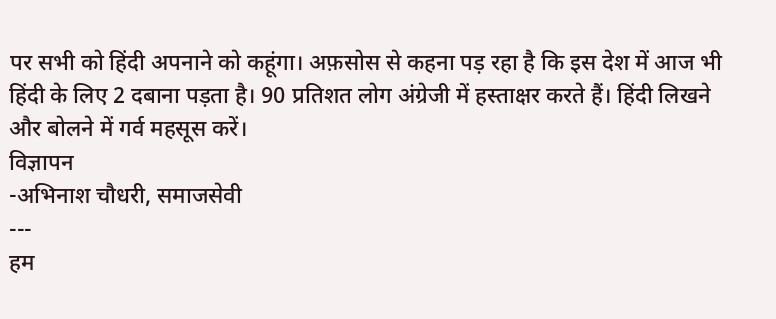पर सभी को हिंदी अपनाने को कहूंगा। अफ़सोस से कहना पड़ रहा है कि इस देश में आज भी हिंदी के लिए 2 दबाना पड़ता है। 90 प्रतिशत लोग अंग्रेजी में हस्ताक्षर करते हैं। हिंदी लिखने और बोलने में गर्व महसूस करें।
विज्ञापन
-अभिनाश चौधरी, समाजसेवी
---
हम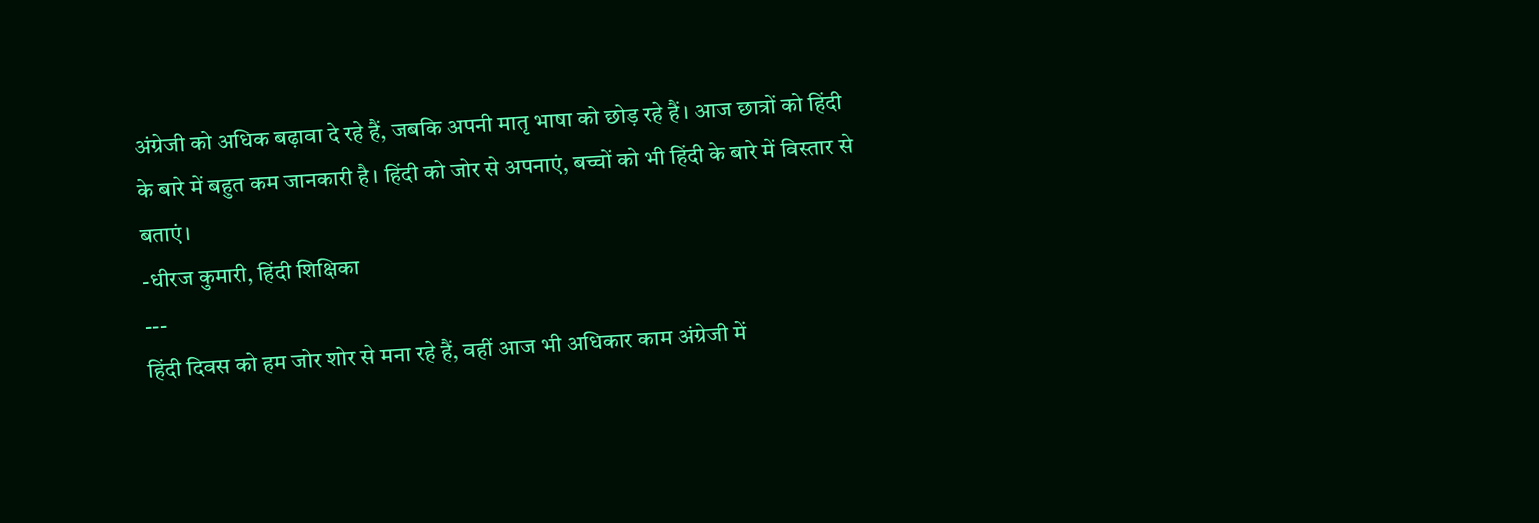अंग्रेजी को अधिक बढ़ावा दे रहे हैं, जबकि अपनी मातृ भाषा को छोड़ रहे हैं। आज छात्रों को हिंदी के बारे में बहुत कम जानकारी है। हिंदी को जोर से अपनाएं, बच्चों को भी हिंदी के बारे में विस्तार से बताएं।
-धीरज कुमारी, हिंदी शिक्षिका
---
हिंदी दिवस को हम जोर शोर से मना रहे हैं, वहीं आज भी अधिकार काम अंग्रेजी में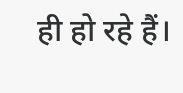ही हो रहे हैं।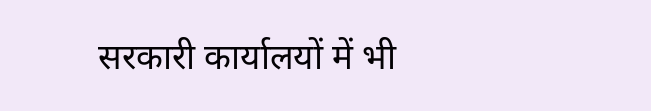सरकारी कार्यालयों में भी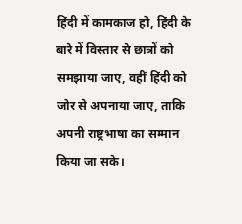हिंदी में कामकाज हो, हिंदी के बारे में विस्तार से छात्रों को समझाया जाए, वहीं हिंदी को जोर से अपनाया जाए, ताकि अपनी राष्ट्रभाषा का सम्मान किया जा सके।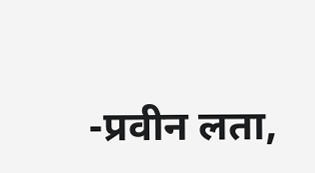-प्रवीन लता,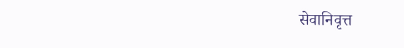सेवानिवृत्त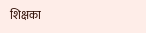शिक्षका